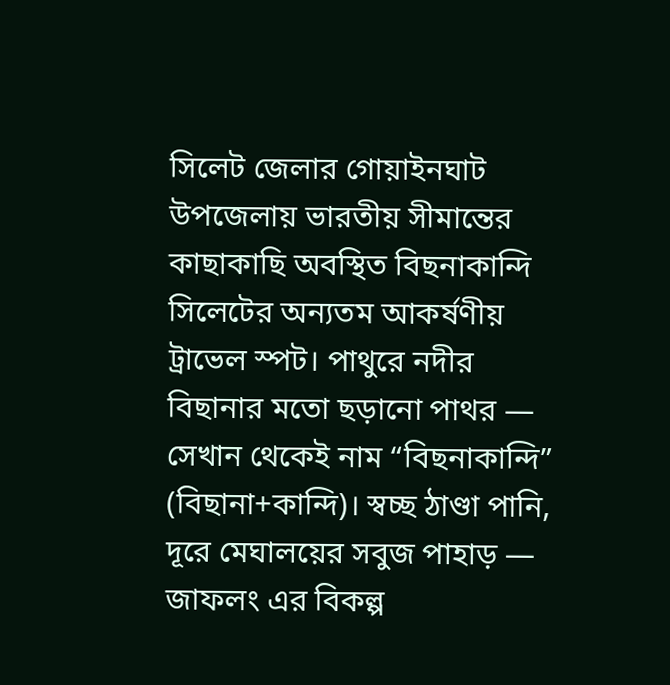সিলেট জেলার গোয়াইনঘাট উপজেলায় ভারতীয় সীমান্তের কাছাকাছি অবস্থিত বিছনাকান্দি সিলেটের অন্যতম আকর্ষণীয় ট্রাভেল স্পট। পাথুরে নদীর বিছানার মতো ছড়ানো পাথর — সেখান থেকেই নাম “বিছনাকান্দি” (বিছানা+কান্দি)। স্বচ্ছ ঠাণ্ডা পানি, দূরে মেঘালয়ের সবুজ পাহাড় — জাফলং এর বিকল্প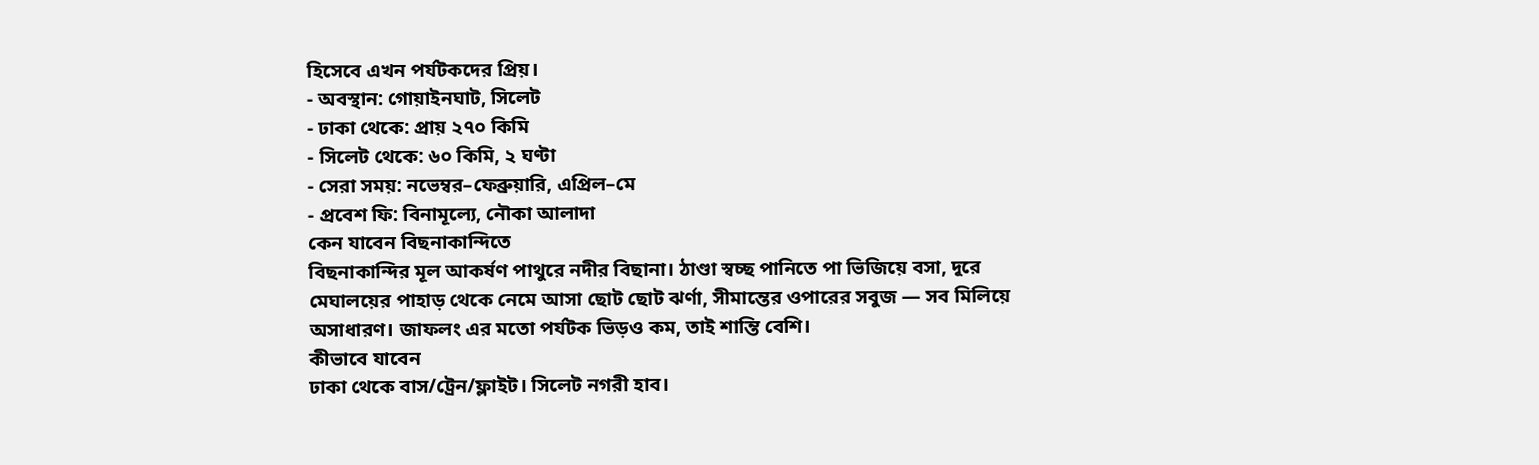হিসেবে এখন পর্যটকদের প্রিয়।
- অবস্থান: গোয়াইনঘাট, সিলেট
- ঢাকা থেকে: প্রায় ২৭০ কিমি
- সিলেট থেকে: ৬০ কিমি, ২ ঘণ্টা
- সেরা সময়: নভেম্বর–ফেব্রুয়ারি, এপ্রিল–মে
- প্রবেশ ফি: বিনামূল্যে, নৌকা আলাদা
কেন যাবেন বিছনাকান্দিতে
বিছনাকান্দির মূল আকর্ষণ পাথুরে নদীর বিছানা। ঠাণ্ডা স্বচ্ছ পানিতে পা ভিজিয়ে বসা, দূরে মেঘালয়ের পাহাড় থেকে নেমে আসা ছোট ছোট ঝর্ণা, সীমান্তের ওপারের সবুজ — সব মিলিয়ে অসাধারণ। জাফলং এর মতো পর্যটক ভিড়ও কম, তাই শান্তি বেশি।
কীভাবে যাবেন
ঢাকা থেকে বাস/ট্রেন/ফ্লাইট। সিলেট নগরী হাব।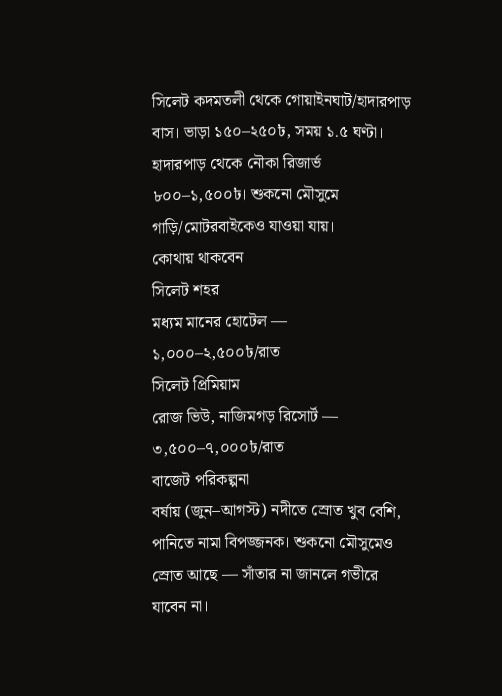সিলেট কদমতলী থেকে গোয়াইনঘাট/হাদারপাড় বাস। ভাড়া ১৫০–২৫০৳, সময় ১.৫ ঘণ্টা।
হাদারপাড় থেকে নৌকা রিজার্ভ ৮০০–১,৫০০৳। শুকনো মৌসুমে গাড়ি/মোটরবাইকেও যাওয়া যায়।
কোথায় থাকবেন
সিলেট শহর
মধ্যম মানের হোটেল — ১,০০০–২,৫০০৳/রাত
সিলেট প্রিমিয়াম
রোজ ভিউ, নাজিমগড় রিসোর্ট — ৩,৫০০–৭,০০০৳/রাত
বাজেট পরিকল্পনা
বর্ষায় (জুন–আগস্ট) নদীতে স্রোত খুব বেশি, পানিতে নামা বিপজ্জনক। শুকনো মৌসুমেও স্রোত আছে — সাঁতার না জানলে গভীরে যাবেন না।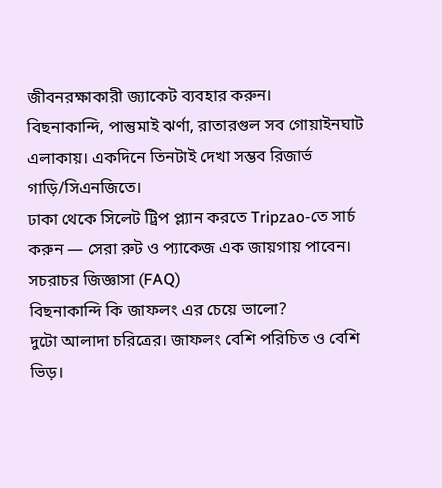জীবনরক্ষাকারী জ্যাকেট ব্যবহার করুন।
বিছনাকান্দি, পান্তুমাই ঝর্ণা, রাতারগুল সব গোয়াইনঘাট এলাকায়। একদিনে তিনটাই দেখা সম্ভব রিজার্ভ গাড়ি/সিএনজিতে।
ঢাকা থেকে সিলেট ট্রিপ প্ল্যান করতে Tripzao-তে সার্চ করুন — সেরা রুট ও প্যাকেজ এক জায়গায় পাবেন।
সচরাচর জিজ্ঞাসা (FAQ)
বিছনাকান্দি কি জাফলং এর চেয়ে ভালো?
দুটো আলাদা চরিত্রের। জাফলং বেশি পরিচিত ও বেশি ভিড়।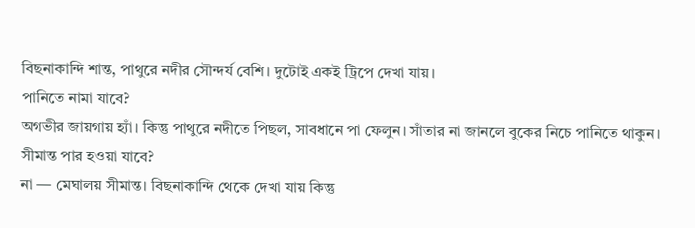বিছনাকান্দি শান্ত, পাথুরে নদীর সৌন্দর্য বেশি। দুটোই একই ট্রিপে দেখা যায়।
পানিতে নামা যাবে?
অগভীর জায়গায় হ্যাঁ। কিন্তু পাথুরে নদীতে পিছল, সাবধানে পা ফেলুন। সাঁতার না জানলে বুকের নিচে পানিতে থাকুন।
সীমান্ত পার হওয়া যাবে?
না — মেঘালয় সীমান্ত। বিছনাকান্দি থেকে দেখা যায় কিন্তু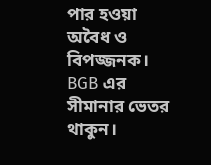পার হওয়া অবৈধ ও বিপজ্জনক। BGB এর সীমানার ভেতর থাকুন।